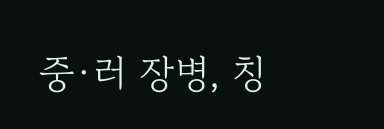중·러 장병, 칭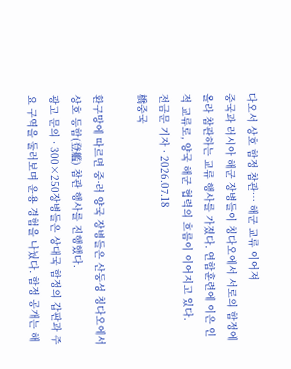다오서 상호 함정 참관… 해군 교류 이어져
중국과 러시아 해군 장병들이 칭다오에서 서로의 함정에 올라 참관하는 교류 행사를 가졌다. 연합훈련에 이은 인적 교류로, 양국 해군 협력의 흐름이 이어지고 있다.
전금문 기자 · 2026.07.18
橋중국

환구망에 따르면 중·러 양국 장병들은 산둥성 칭다오에서 상호 등함(登艦) 참관 행사를 진행했다.
광고 문의 · 300×250장병들은 상대국 함정의 갑판과 주요 구역을 둘러보며 운용 경험을 나눴다. 함정 공개는 해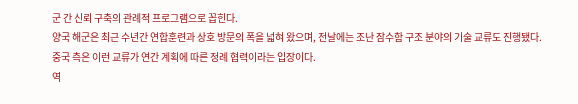군 간 신뢰 구축의 관례적 프로그램으로 꼽힌다.
양국 해군은 최근 수년간 연합훈련과 상호 방문의 폭을 넓혀 왔으며, 전날에는 조난 잠수함 구조 분야의 기술 교류도 진행됐다.
중국 측은 이런 교류가 연간 계획에 따른 정례 협력이라는 입장이다.
역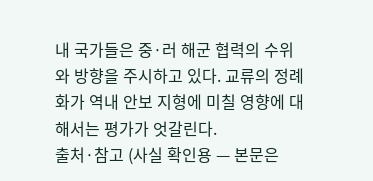내 국가들은 중·러 해군 협력의 수위와 방향을 주시하고 있다. 교류의 정례화가 역내 안보 지형에 미칠 영향에 대해서는 평가가 엇갈린다.
출처·참고 (사실 확인용 — 본문은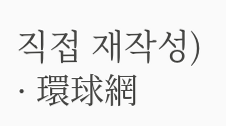직접 재작성)
· 環球網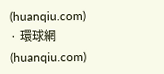(huanqiu.com)
· 環球網 (huanqiu.com)